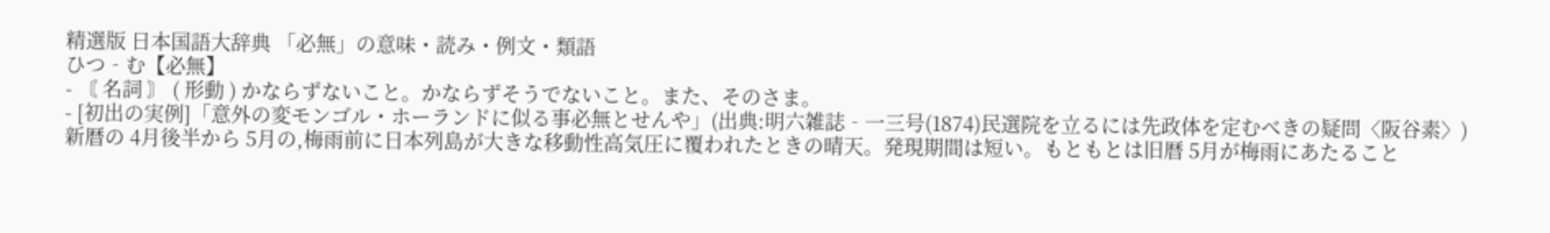精選版 日本国語大辞典 「必無」の意味・読み・例文・類語
ひつ‐む【必無】
- 〘 名詞 〙 ( 形動 ) かならずないこと。かならずそうでないこと。また、そのさま。
- [初出の実例]「意外の変モンゴル・ホーランドに似る事必無とせんや」(出典:明六雑誌‐一三号(1874)民選院を立るには先政体を定むべきの疑問〈阪谷素〉)
新暦の 4月後半から 5月の,梅雨前に日本列島が大きな移動性高気圧に覆われたときの晴天。発現期間は短い。もともとは旧暦 5月が梅雨にあたること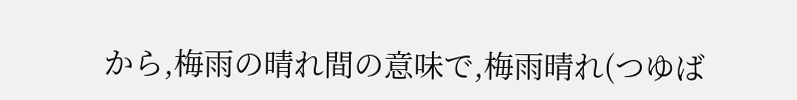から,梅雨の晴れ間の意味で,梅雨晴れ(つゆば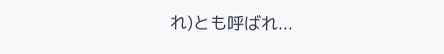れ)とも呼ばれ...